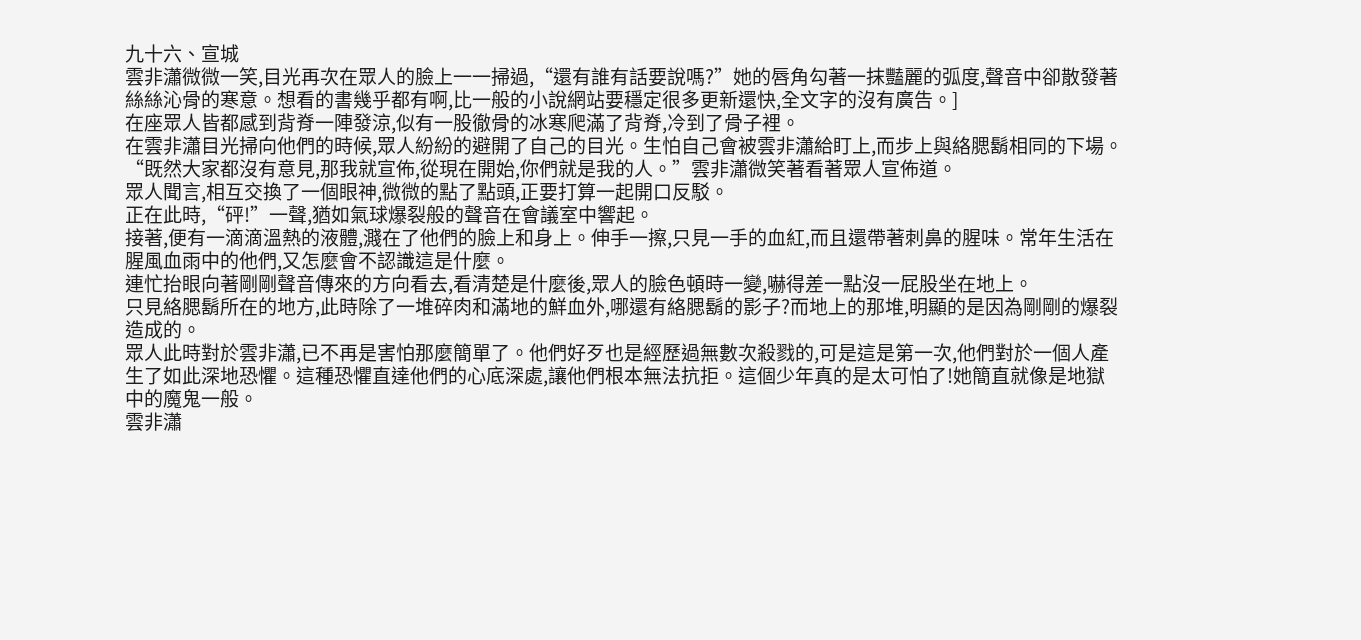九十六、宣城
雲非瀟微微一笑,目光再次在眾人的臉上一一掃過,“還有誰有話要說嗎?”她的唇角勾著一抹豔麗的弧度,聲音中卻散發著絲絲沁骨的寒意。想看的書幾乎都有啊,比一般的小說網站要穩定很多更新還快,全文字的沒有廣告。]
在座眾人皆都感到背脊一陣發涼,似有一股徹骨的冰寒爬滿了背脊,冷到了骨子裡。
在雲非瀟目光掃向他們的時候,眾人紛紛的避開了自己的目光。生怕自己會被雲非瀟給盯上,而步上與絡腮鬍相同的下場。
“既然大家都沒有意見,那我就宣佈,從現在開始,你們就是我的人。”雲非瀟微笑著看著眾人宣佈道。
眾人聞言,相互交換了一個眼神,微微的點了點頭,正要打算一起開口反駁。
正在此時,“砰!”一聲,猶如氣球爆裂般的聲音在會議室中響起。
接著,便有一滴滴溫熱的液體,濺在了他們的臉上和身上。伸手一擦,只見一手的血紅,而且還帶著刺鼻的腥味。常年生活在腥風血雨中的他們,又怎麼會不認識這是什麼。
連忙抬眼向著剛剛聲音傳來的方向看去,看清楚是什麼後,眾人的臉色頓時一變,嚇得差一點沒一屁股坐在地上。
只見絡腮鬍所在的地方,此時除了一堆碎肉和滿地的鮮血外,哪還有絡腮鬍的影子?而地上的那堆,明顯的是因為剛剛的爆裂造成的。
眾人此時對於雲非瀟,已不再是害怕那麼簡單了。他們好歹也是經歷過無數次殺戮的,可是這是第一次,他們對於一個人產生了如此深地恐懼。這種恐懼直達他們的心底深處,讓他們根本無法抗拒。這個少年真的是太可怕了!她簡直就像是地獄中的魔鬼一般。
雲非瀟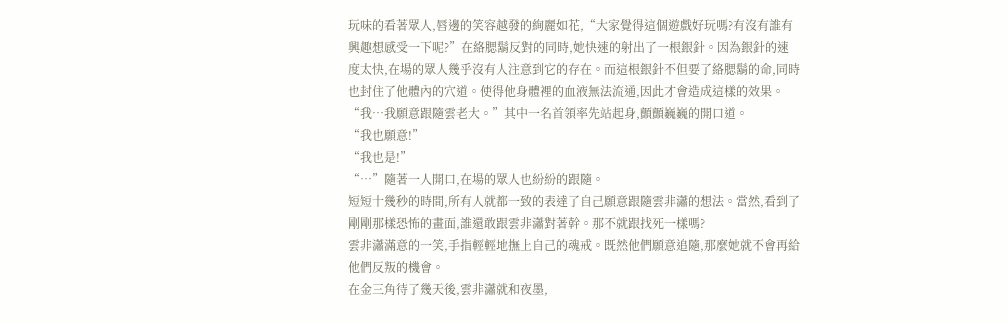玩味的看著眾人,唇邊的笑容越發的絢麗如花,“大家覺得這個遊戲好玩嗎?有沒有誰有興趣想感受一下呢?”在絡腮鬍反對的同時,她快速的射出了一根銀針。因為銀針的速度太快,在場的眾人幾乎沒有人注意到它的存在。而這根銀針不但要了絡腮鬍的命,同時也封住了他體內的穴道。使得他身體裡的血液無法流通,因此才會造成這樣的效果。
“我…我願意跟隨雲老大。”其中一名首領率先站起身,顫顫巍巍的開口道。
“我也願意!”
“我也是!”
“…”隨著一人開口,在場的眾人也紛紛的跟隨。
短短十幾秒的時間,所有人就都一致的表達了自己願意跟隨雲非瀟的想法。當然,看到了剛剛那樣恐怖的畫面,誰還敢跟雲非瀟對著幹。那不就跟找死一樣嗎?
雲非瀟滿意的一笑,手指輕輕地撫上自己的魂戒。既然他們願意追隨,那麼她就不會再給他們反叛的機會。
在金三角待了幾天後,雲非瀟就和夜墨,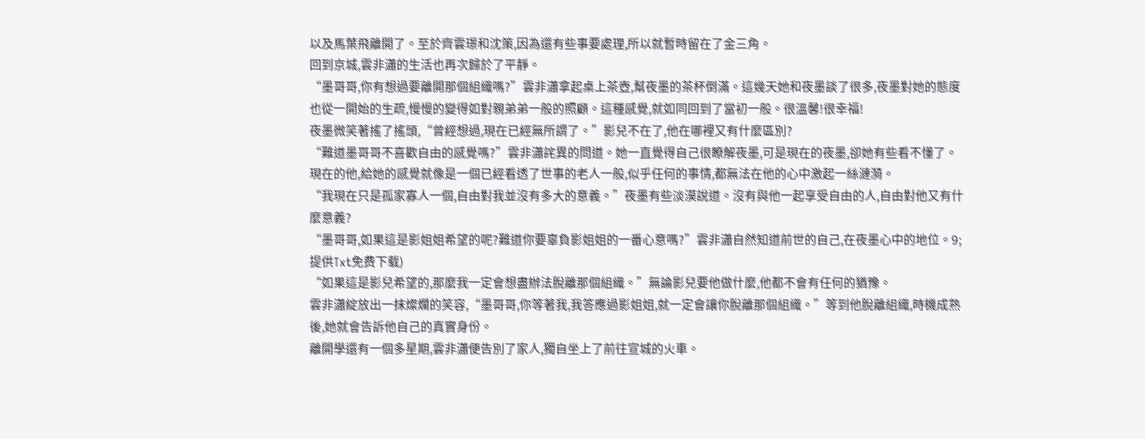以及馬葉飛離開了。至於齊雲璟和沈策,因為還有些事要處理,所以就暫時留在了金三角。
回到京城,雲非瀟的生活也再次歸於了平靜。
“墨哥哥,你有想過要離開那個組織嗎?”雲非瀟拿起桌上茶壺,幫夜墨的茶杯倒滿。這幾天她和夜墨談了很多,夜墨對她的態度也從一開始的生疏,慢慢的變得如對親弟弟一般的照顧。這種感覺,就如同回到了當初一般。很溫馨!很幸福!
夜墨微笑著搖了搖頭,“曾經想過,現在已經無所謂了。”影兒不在了,他在哪裡又有什麼區別?
“難道墨哥哥不喜歡自由的感覺嗎?”雲非瀟詫異的問道。她一直覺得自己很瞭解夜墨,可是現在的夜墨,卻她有些看不懂了。現在的他,給她的感覺就像是一個已經看透了世事的老人一般,似乎任何的事情,都無法在他的心中激起一絲漣漪。
“我現在只是孤家寡人一個,自由對我並沒有多大的意義。”夜墨有些淡漠說道。沒有與他一起享受自由的人,自由對他又有什麼意義?
“墨哥哥,如果這是影姐姐希望的呢?難道你要辜負影姐姐的一番心意嗎?”雲非瀟自然知道前世的自己,在夜墨心中的地位。9; 提供Txt免费下载)
“如果這是影兒希望的,那麼我一定會想盡辦法脫離那個組織。”無論影兒要他做什麼,他都不會有任何的猶豫。
雲非瀟綻放出一抹燦爛的笑容,“墨哥哥,你等著我,我答應過影姐姐,就一定會讓你脫離那個組織。”等到他脫離組織,時機成熟後,她就會告訴他自己的真實身份。
離開學還有一個多星期,雲非瀟便告別了家人,獨自坐上了前往宣城的火車。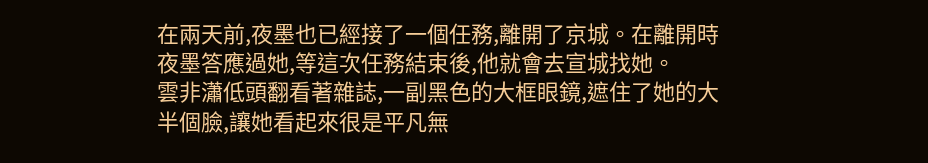在兩天前,夜墨也已經接了一個任務,離開了京城。在離開時夜墨答應過她,等這次任務結束後,他就會去宣城找她。
雲非瀟低頭翻看著雜誌,一副黑色的大框眼鏡,遮住了她的大半個臉,讓她看起來很是平凡無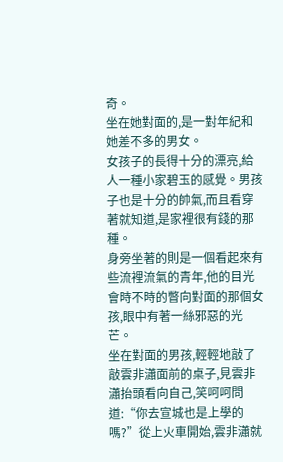奇。
坐在她對面的,是一對年紀和她差不多的男女。
女孩子的長得十分的漂亮,給人一種小家碧玉的感覺。男孩子也是十分的帥氣,而且看穿著就知道,是家裡很有錢的那種。
身旁坐著的則是一個看起來有些流裡流氣的青年,他的目光會時不時的瞥向對面的那個女孩,眼中有著一絲邪惡的光芒。
坐在對面的男孩,輕輕地敲了敲雲非瀟面前的桌子,見雲非瀟抬頭看向自己,笑呵呵問道:“你去宣城也是上學的嗎?”從上火車開始,雲非瀟就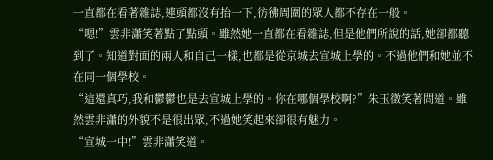一直都在看著雜誌,連頭都沒有抬一下,彷彿周圍的眾人都不存在一般。
“嗯!”雲非瀟笑著點了點頭。雖然她一直都在看雜誌,但是他們所說的話,她卻都聽到了。知道對面的兩人和自己一樣,也都是從京城去宣城上學的。不過他們和她並不在同一個學校。
“這還真巧,我和鬱鬱也是去宣城上學的。你在哪個學校啊?”朱玉徵笑著問道。雖然雲非瀟的外貌不是很出眾,不過她笑起來卻很有魅力。
“宣城一中!”雲非瀟笑道。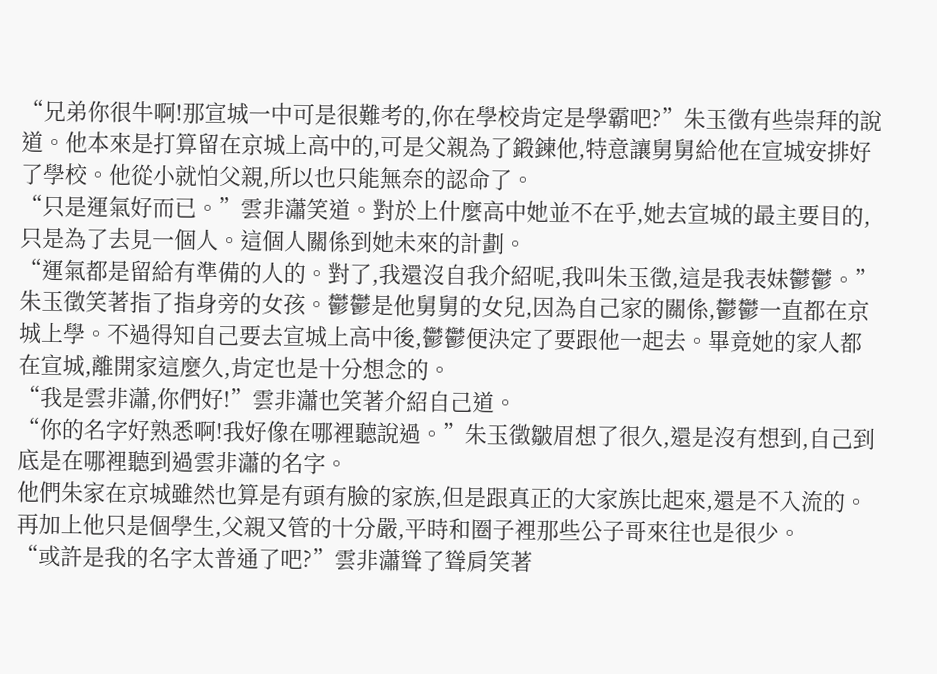“兄弟你很牛啊!那宣城一中可是很難考的,你在學校肯定是學霸吧?”朱玉徵有些崇拜的說道。他本來是打算留在京城上高中的,可是父親為了鍛鍊他,特意讓舅舅給他在宣城安排好了學校。他從小就怕父親,所以也只能無奈的認命了。
“只是運氣好而已。”雲非瀟笑道。對於上什麼高中她並不在乎,她去宣城的最主要目的,只是為了去見一個人。這個人關係到她未來的計劃。
“運氣都是留給有準備的人的。對了,我還沒自我介紹呢,我叫朱玉徵,這是我表妹鬱鬱。”朱玉徵笑著指了指身旁的女孩。鬱鬱是他舅舅的女兒,因為自己家的關係,鬱鬱一直都在京城上學。不過得知自己要去宣城上高中後,鬱鬱便決定了要跟他一起去。畢竟她的家人都在宣城,離開家這麼久,肯定也是十分想念的。
“我是雲非瀟,你們好!”雲非瀟也笑著介紹自己道。
“你的名字好熟悉啊!我好像在哪裡聽說過。”朱玉徵皺眉想了很久,還是沒有想到,自己到底是在哪裡聽到過雲非瀟的名字。
他們朱家在京城雖然也算是有頭有臉的家族,但是跟真正的大家族比起來,還是不入流的。再加上他只是個學生,父親又管的十分嚴,平時和圈子裡那些公子哥來往也是很少。
“或許是我的名字太普通了吧?”雲非瀟聳了聳肩笑著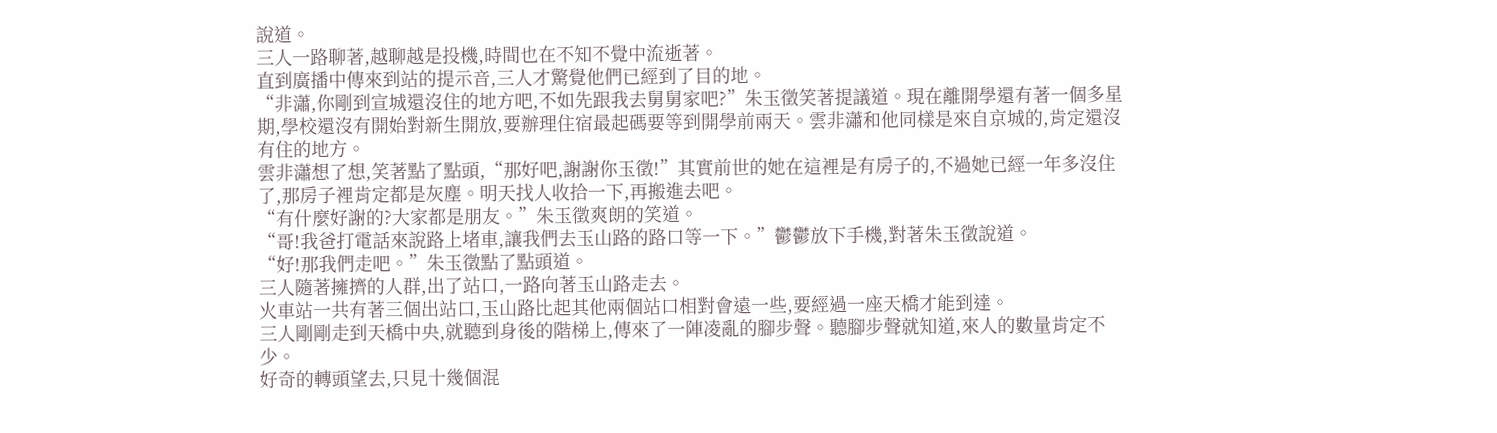說道。
三人一路聊著,越聊越是投機,時間也在不知不覺中流逝著。
直到廣播中傳來到站的提示音,三人才驚覺他們已經到了目的地。
“非瀟,你剛到宣城還沒住的地方吧,不如先跟我去舅舅家吧?”朱玉徵笑著提議道。現在離開學還有著一個多星期,學校還沒有開始對新生開放,要辦理住宿最起碼要等到開學前兩天。雲非瀟和他同樣是來自京城的,肯定還沒有住的地方。
雲非瀟想了想,笑著點了點頭,“那好吧,謝謝你玉徵!”其實前世的她在這裡是有房子的,不過她已經一年多沒住了,那房子裡肯定都是灰塵。明天找人收拾一下,再搬進去吧。
“有什麼好謝的?大家都是朋友。”朱玉徵爽朗的笑道。
“哥!我爸打電話來說路上堵車,讓我們去玉山路的路口等一下。”鬱鬱放下手機,對著朱玉徵說道。
“好!那我們走吧。”朱玉徵點了點頭道。
三人隨著擁擠的人群,出了站口,一路向著玉山路走去。
火車站一共有著三個出站口,玉山路比起其他兩個站口相對會遠一些,要經過一座天橋才能到達。
三人剛剛走到天橋中央,就聽到身後的階梯上,傳來了一陣凌亂的腳步聲。聽腳步聲就知道,來人的數量肯定不少。
好奇的轉頭望去,只見十幾個混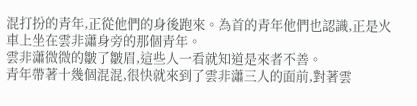混打扮的青年,正從他們的身後跑來。為首的青年他們也認識,正是火車上坐在雲非瀟身旁的那個青年。
雲非瀟微微的皺了皺眉,這些人一看就知道是來者不善。
青年帶著十幾個混混,很快就來到了雲非瀟三人的面前,對著雲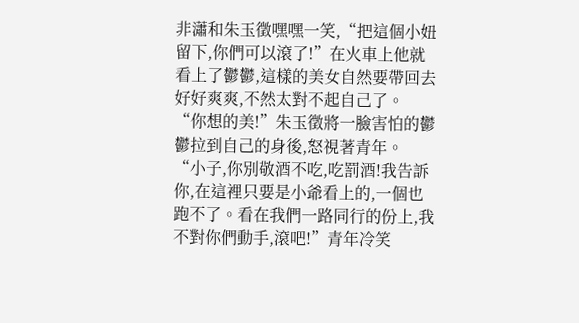非瀟和朱玉徵嘿嘿一笑,“把這個小妞留下,你們可以滾了!”在火車上他就看上了鬱鬱,這樣的美女自然要帶回去好好爽爽,不然太對不起自己了。
“你想的美!”朱玉徵將一臉害怕的鬱鬱拉到自己的身後,怒視著青年。
“小子,你別敬酒不吃,吃罰酒!我告訴你,在這裡只要是小爺看上的,一個也跑不了。看在我們一路同行的份上,我不對你們動手,滾吧!”青年冷笑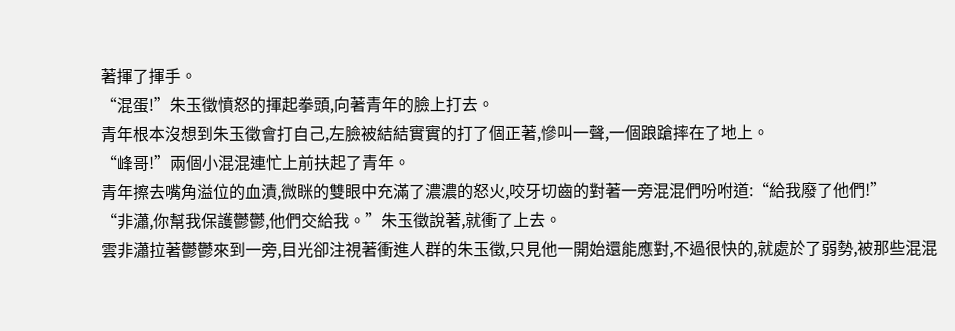著揮了揮手。
“混蛋!”朱玉徵憤怒的揮起拳頭,向著青年的臉上打去。
青年根本沒想到朱玉徵會打自己,左臉被結結實實的打了個正著,慘叫一聲,一個踉蹌摔在了地上。
“峰哥!”兩個小混混連忙上前扶起了青年。
青年擦去嘴角溢位的血漬,微眯的雙眼中充滿了濃濃的怒火,咬牙切齒的對著一旁混混們吩咐道:“給我廢了他們!”
“非瀟,你幫我保護鬱鬱,他們交給我。”朱玉徵說著,就衝了上去。
雲非瀟拉著鬱鬱來到一旁,目光卻注視著衝進人群的朱玉徵,只見他一開始還能應對,不過很快的,就處於了弱勢,被那些混混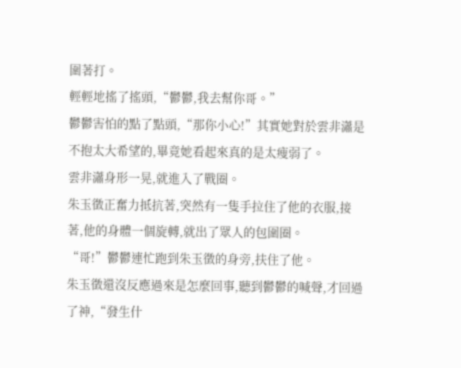圍著打。
輕輕地搖了搖頭,“鬱鬱,我去幫你哥。”
鬱鬱害怕的點了點頭,“那你小心!”其實她對於雲非瀟是不抱太大希望的,畢竟她看起來真的是太瘦弱了。
雲非瀟身形一晃,就進入了戰圈。
朱玉徵正奮力抵抗著,突然有一隻手拉住了他的衣服,接著,他的身體一個旋轉,就出了眾人的包圍圈。
“哥!”鬱鬱連忙跑到朱玉徵的身旁,扶住了他。
朱玉徵還沒反應過來是怎麼回事,聽到鬱鬱的喊聲,才回過了神,“發生什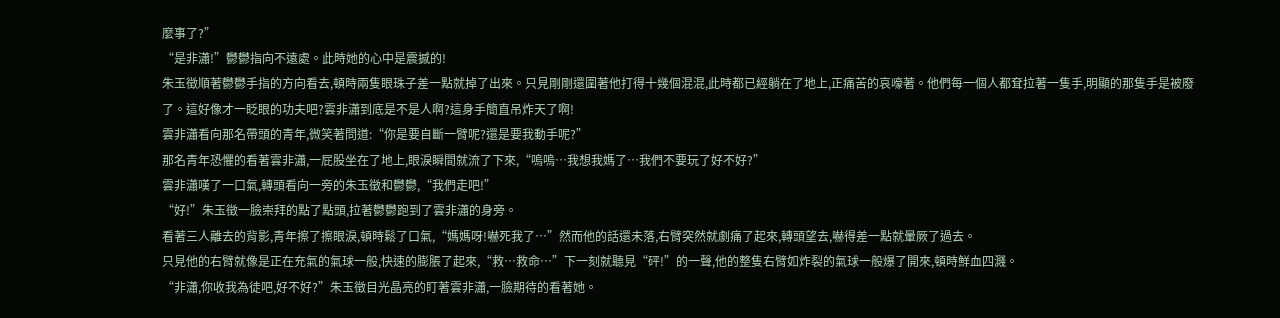麼事了?”
“是非瀟!”鬱鬱指向不遠處。此時她的心中是震撼的!
朱玉徵順著鬱鬱手指的方向看去,頓時兩隻眼珠子差一點就掉了出來。只見剛剛還圍著他打得十幾個混混,此時都已經躺在了地上,正痛苦的哀嚎著。他們每一個人都耷拉著一隻手,明顯的那隻手是被廢了。這好像才一眨眼的功夫吧?雲非瀟到底是不是人啊?這身手簡直吊炸天了啊!
雲非瀟看向那名帶頭的青年,微笑著問道:“你是要自斷一臂呢?還是要我動手呢?”
那名青年恐懼的看著雲非瀟,一屁股坐在了地上,眼淚瞬間就流了下來,“嗚嗚…我想我媽了…我們不要玩了好不好?”
雲非瀟嘆了一口氣,轉頭看向一旁的朱玉徵和鬱鬱,“我們走吧!”
“好!”朱玉徵一臉崇拜的點了點頭,拉著鬱鬱跑到了雲非瀟的身旁。
看著三人離去的背影,青年擦了擦眼淚,頓時鬆了口氣,“媽媽呀!嚇死我了…”然而他的話還未落,右臂突然就劇痛了起來,轉頭望去,嚇得差一點就暈厥了過去。
只見他的右臂就像是正在充氣的氣球一般,快速的膨脹了起來,“救…救命…”下一刻就聽見“砰!”的一聲,他的整隻右臂如炸裂的氣球一般爆了開來,頓時鮮血四濺。
“非瀟,你收我為徒吧,好不好?”朱玉徵目光晶亮的盯著雲非瀟,一臉期待的看著她。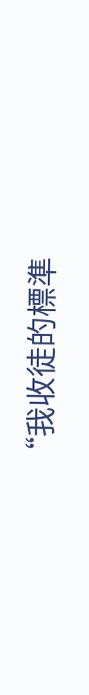“我收徒的標準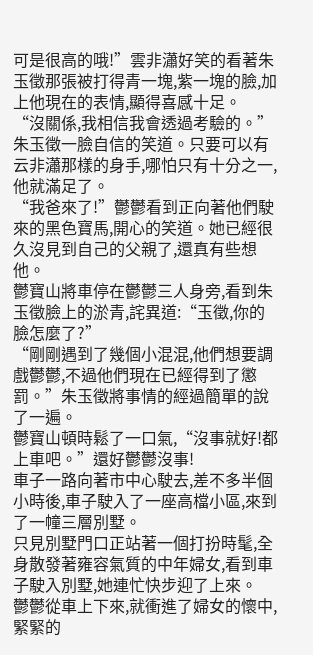可是很高的哦!”雲非瀟好笑的看著朱玉徵那張被打得青一塊,紫一塊的臉,加上他現在的表情,顯得喜感十足。
“沒關係,我相信我會透過考驗的。”朱玉徵一臉自信的笑道。只要可以有云非瀟那樣的身手,哪怕只有十分之一,他就滿足了。
“我爸來了!”鬱鬱看到正向著他們駛來的黑色寶馬,開心的笑道。她已經很久沒見到自己的父親了,還真有些想他。
鬱寶山將車停在鬱鬱三人身旁,看到朱玉徵臉上的淤青,詫異道:“玉徵,你的臉怎麼了?”
“剛剛遇到了幾個小混混,他們想要調戲鬱鬱,不過他們現在已經得到了懲罰。”朱玉徵將事情的經過簡單的說了一遍。
鬱寶山頓時鬆了一口氣,“沒事就好!都上車吧。”還好鬱鬱沒事!
車子一路向著市中心駛去,差不多半個小時後,車子駛入了一座高檔小區,來到了一幢三層別墅。
只見別墅門口正站著一個打扮時髦,全身散發著雍容氣質的中年婦女,看到車子駛入別墅,她連忙快步迎了上來。
鬱鬱從車上下來,就衝進了婦女的懷中,緊緊的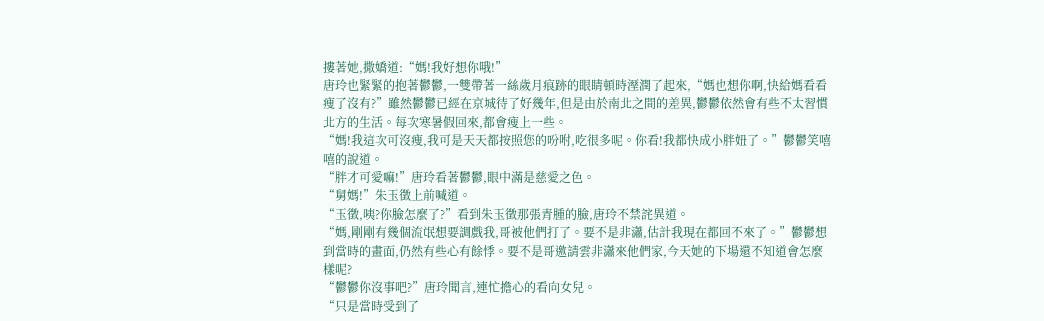摟著她,撒嬌道:“媽!我好想你哦!”
唐玲也緊緊的抱著鬱鬱,一雙帶著一絲歲月痕跡的眼睛頓時溼潤了起來,“媽也想你啊,快給媽看看痩了沒有?”雖然鬱鬱已經在京城待了好幾年,但是由於南北之間的差異,鬱鬱依然會有些不太習慣北方的生活。每次寒暑假回來,都會瘦上一些。
“媽!我這次可沒痩,我可是天天都按照您的吩咐,吃很多呢。你看!我都快成小胖妞了。”鬱鬱笑嘻嘻的說道。
“胖才可愛嘛!”唐玲看著鬱鬱,眼中滿是慈愛之色。
“舅媽!”朱玉徵上前喊道。
“玉徵,咦?你臉怎麼了?”看到朱玉徵那張青腫的臉,唐玲不禁詫異道。
“媽,剛剛有幾個流氓想要調戲我,哥被他們打了。要不是非瀟,估計我現在都回不來了。”鬱鬱想到當時的畫面,仍然有些心有餘悸。要不是哥邀請雲非瀟來他們家,今天她的下場還不知道會怎麼樣呢?
“鬱鬱你沒事吧?”唐玲聞言,連忙擔心的看向女兒。
“只是當時受到了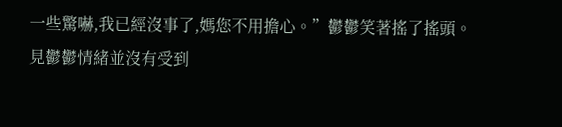一些驚嚇,我已經沒事了,媽您不用擔心。”鬱鬱笑著搖了搖頭。
見鬱鬱情緒並沒有受到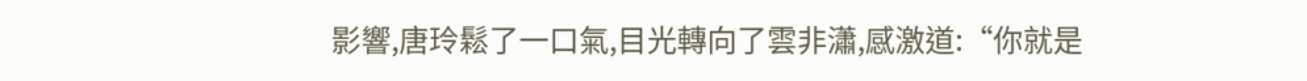影響,唐玲鬆了一口氣,目光轉向了雲非瀟,感激道:“你就是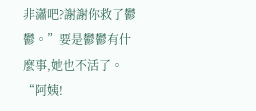非瀟吧?謝謝你救了鬱鬱。”要是鬱鬱有什麼事,她也不活了。
“阿姨!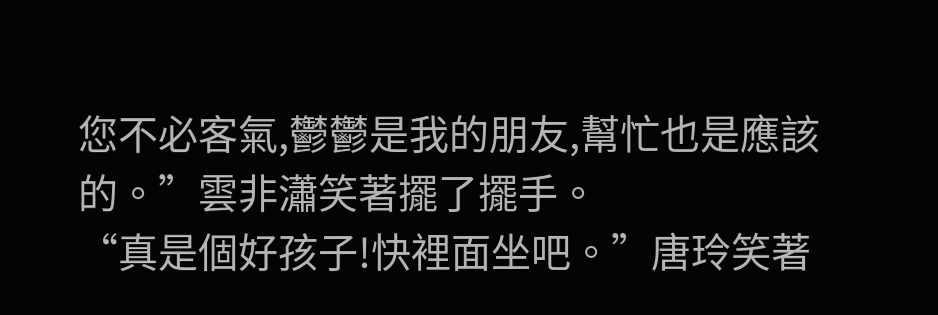您不必客氣,鬱鬱是我的朋友,幫忙也是應該的。”雲非瀟笑著擺了擺手。
“真是個好孩子!快裡面坐吧。”唐玲笑著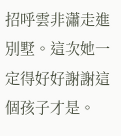招呼雲非瀟走進別墅。這次她一定得好好謝謝這個孩子才是。